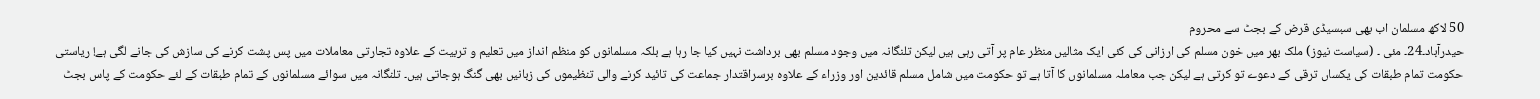50 لاکھ مسلمان اب بھی سبسیڈی قرض کے بجٹ سے محروم
حیدرآباد۔24۔ مئی ۔ (سیاست نیوز) ملک بھر میں خون مسلم کی ارزانی کی کئی ایک مثالیں منظر عام پر آتی رہی ہیں لیکن تلنگانہ میں وجود مسلم بھی برداشت نہیں کیا جا رہا ہے بلکہ مسلمانوں کو منظم انداز میں تعلیم و تربیت کے علاوہ تجارتی معاملات میں پس پشت کرنے کی سازش کی جانے لگی ہے! ریاستی حکومت تمام طبقات کی یکساں ترقی کے دعوے تو کرتی ہے لیکن جب معاملہ مسلمانوں کا آتا ہے تو حکومت میں شامل مسلم قائدین اور وزراء کے علاوہ برسراقتدار جماعت کی تائید کرنے والی تنظیموں کی زبانیں بھی گنگ ہوجاتی ہیں۔ تلنگانہ میں سوائے مسلمانوں کے تمام طبقات کے لئے حکومت کے پاس بجٹ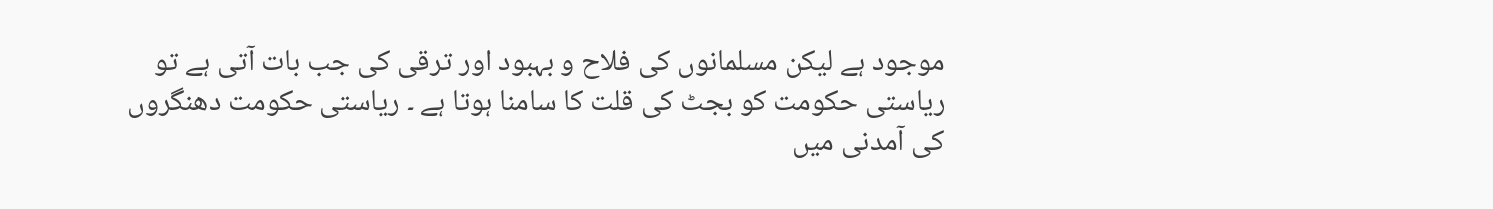موجود ہے لیکن مسلمانوں کی فلاح و بہبود اور ترقی کی جب بات آتی ہے تو ریاستی حکومت کو بجٹ کی قلت کا سامنا ہوتا ہے ۔ ریاستی حکومت دھنگروں کی آمدنی میں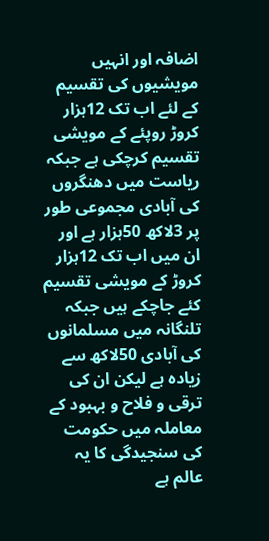اضافہ اور انہیں مویشیوں کی تقسیم کے لئے اب تک 12ہزار کروڑ روپئے کے مویشی تقسیم کرچکی ہے جبکہ ریاست میں دھنگروں کی آبادی مجموعی طور پر 3لاکھ 50ہزار ہے اور ان میں اب تک 12ہزار کروڑ کے مویشی تقسیم کئے جاچکے ہیں جبکہ تلنگانہ میں مسلمانوں کی آبادی 50لاکھ سے زیادہ ہے لیکن ان کی ترقی و فلاح و بہبود کے معاملہ میں حکومت کی سنجیدگی کا یہ عالم ہے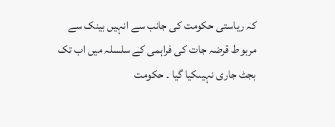کہ ریاستی حکومت کی جانب سے انہیں بینک سے مربوط قرضہ جات کی فراہمی کے سلسلہ میں اب تک بجٹ جاری نہیںکیا گیا ۔ حکومت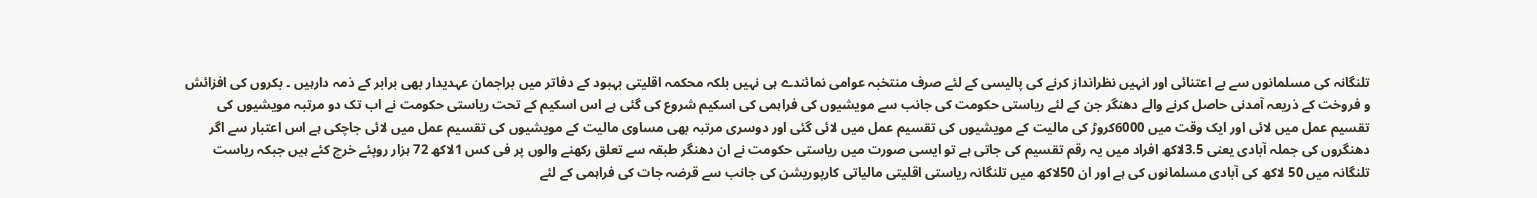تلنگانہ کی مسلمانوں سے بے اعتنائی اور انہیں نظرانداز کرنے کی پالیسی کے لئے صرف منتخبہ عوامی نمائندے ہی نہیں بلکہ محکمہ اقلیتی بہبود کے دفاتر میں براجمان عہدیدار بھی برابر کے ذمہ دارہیں ۔ بکروں کی افزائش و فروخت کے ذریعہ آمدنی حاصل کرنے والے دھنگر جن کے لئے ریاستی حکومت کی جانب سے مویشیوں کی فراہمی کی اسکیم شروع کی گئی ہے اس اسکیم کے تحت ریاستی حکومت نے اب تک دو مرتبہ مویشیوں کی تقسیم عمل میں لائی اور ایک وقت میں 6000کروڑ کی مالیت کے مویشیوں کی تقسیم عمل میں لائی گئی اور دوسری مرتبہ بھی مساوی مالیت کے مویشیوں کی تقسیم عمل میں لائی جاچکی ہے اس اعتبار سے اگر دھنگروں کی جملہ آبادی یعنی 3.5لاکھ افراد میں یہ رقم تقسیم کی جاتی ہے تو ایسی صورت میں ریاستی حکومت نے ان دھنگر طبقہ سے تعلق رکھنے والوں پر فی کس 1لاکھ 72 ہزار روپئے خرچ کئے ہیں جبکہ ریاست تلنگانہ میں 50 لاکھ کی آبادی مسلمانوں کی ہے اور ان 50لاکھ میں تلنگانہ ریاستی اقلیتی مالیاتی کارپوریشن کی جانب سے قرضہ جات کی فراہمی کے لئے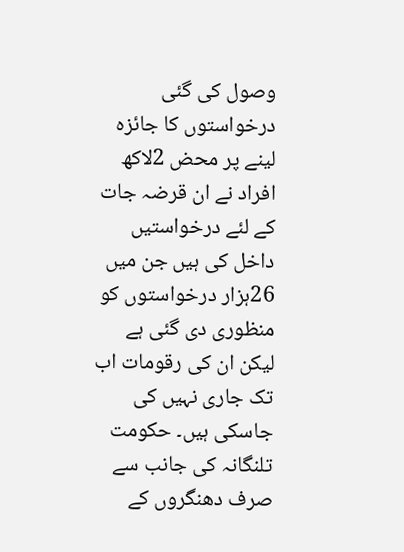وصول کی گئی درخواستوں کا جائزہ لینے پر محض 2لاکھ افراد نے ان قرضہ جات کے لئے درخواستیں داخل کی ہیں جن میں 26ہزار درخواستوں کو منظوری دی گئی ہے لیکن ان کی رقومات اب تک جاری نہیں کی جاسکی ہیں۔ حکومت تلنگانہ کی جانب سے صرف دھنگروں کے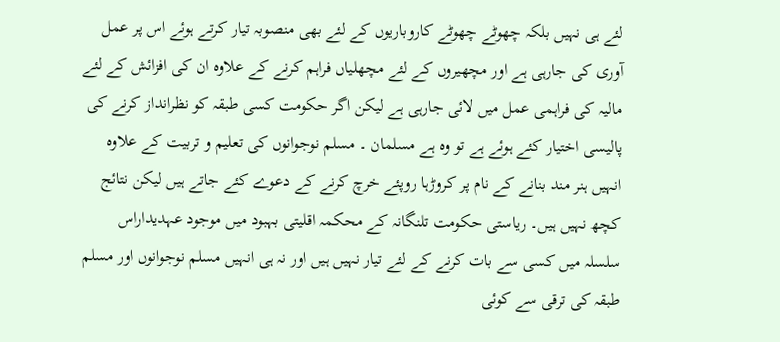لئے ہی نہیں بلکہ چھوٹے چھوٹے کاروباریوں کے لئے بھی منصوبہ تیار کرتے ہوئے اس پر عمل آوری کی جارہی ہے اور مچھیروں کے لئے مچھلیاں فراہم کرنے کے علاوہ ان کی افزائش کے لئے مالیہ کی فراہمی عمل میں لائی جارہی ہے لیکن اگر حکومت کسی طبقہ کو نظرانداز کرنے کی پالیسی اختیار کئے ہوئے ہے تو وہ ہے مسلمان ۔ مسلم نوجوانوں کی تعلیم و تربیت کے علاوہ انہیں ہنر مند بنانے کے نام پر کروڑہا روپئے خرچ کرنے کے دعوے کئے جاتے ہیں لیکن نتائج کچھ نہیں ہیں۔ ریاستی حکومت تلنگانہ کے محکمہ اقلیتی بہبود میں موجود عہدیداراس سلسلہ میں کسی سے بات کرنے کے لئے تیار نہیں ہیں اور نہ ہی انہیں مسلم نوجوانوں اور مسلم طبقہ کی ترقی سے کوئی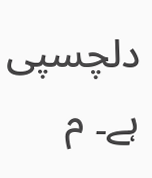دلچسپی ہے۔ م